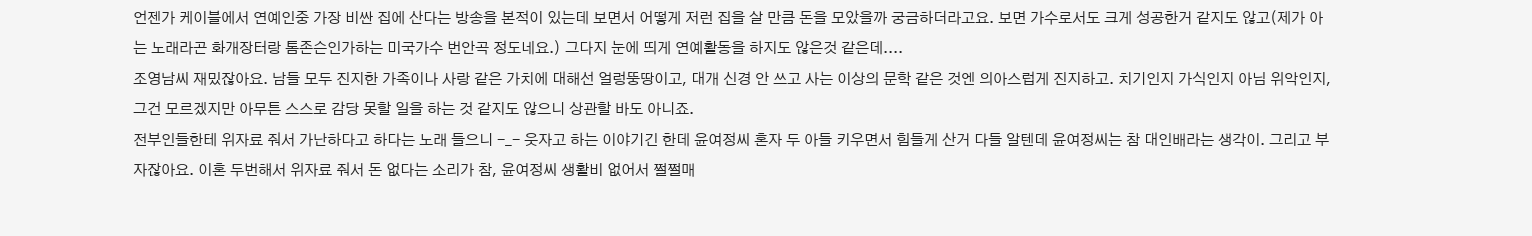언젠가 케이블에서 연예인중 가장 비싼 집에 산다는 방송을 본적이 있는데 보면서 어떻게 저런 집을 살 만큼 돈을 모았을까 궁금하더라고요. 보면 가수로서도 크게 성공한거 같지도 않고(제가 아는 노래라곤 화개장터랑 톰존슨인가하는 미국가수 번안곡 정도네요.) 그다지 눈에 띄게 연예활동을 하지도 않은것 같은데....
조영남씨 재밌잖아요. 남들 모두 진지한 가족이나 사랑 같은 가치에 대해선 얼렁뚱땅이고, 대개 신경 안 쓰고 사는 이상의 문학 같은 것엔 의아스럽게 진지하고. 치기인지 가식인지 아님 위악인지, 그건 모르겠지만 아무튼 스스로 감당 못할 일을 하는 것 같지도 않으니 상관할 바도 아니죠.
전부인들한테 위자료 줘서 가난하다고 하다는 노래 들으니 -_- 웃자고 하는 이야기긴 한데 윤여정씨 혼자 두 아들 키우면서 힘들게 산거 다들 알텐데 윤여정씨는 참 대인배라는 생각이. 그리고 부자잖아요. 이혼 두번해서 위자료 줘서 돈 없다는 소리가 참, 윤여정씨 생활비 없어서 쩔쩔매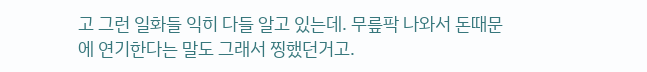고 그런 일화들 익히 다들 알고 있는데. 무릎팍 나와서 돈때문에 연기한다는 말도 그래서 찡했던거고.